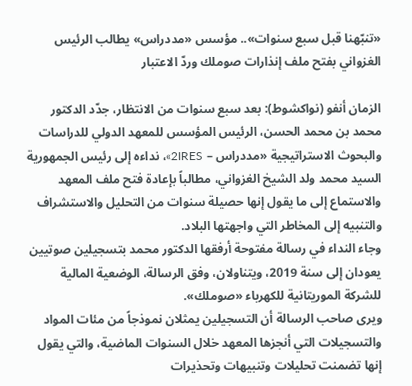«تنبّهنا قبل سبع سنوات».. مؤسس «مددراس» يطالب الرئيس الغزواني بفتح ملف إنذارات صوملك وردّ الاعتبار

الزمان أنفو (نواكشوط): بعد سبع سنوات من الانتظار، جدّد الدكتور محمد بن محمد الحسن، الرئيس المؤسس للمعهد الدولي للدراسات والبحوث الاستراتيجية «مددراس – 2IRES»، نداءه إلى رئيس الجمهورية السيد محمد ولد الشيخ الغزواني، مطالباً بإعادة فتح ملف المعهد والاستماع إلى ما يقول إنها حصيلة سنوات من التحليل والاستشراف والتنبيه إلى المخاطر التي واجهتها البلاد.
وجاء النداء في رسالة مفتوحة أرفقها الدكتور محمد بتسجيلين صوتيين يعودان إلى سنة 2019، ويتناولان، وفق الرسالة، الوضعية المالية للشركة الموريتانية للكهرباء «صوملك».
ويرى صاحب الرسالة أن التسجيلين يمثلان نموذجاً من مئات المواد والتسجيلات التي أنجزها المعهد خلال السنوات الماضية، والتي يقول إنها تضمنت تحليلات وتنبيهات وتحذيرات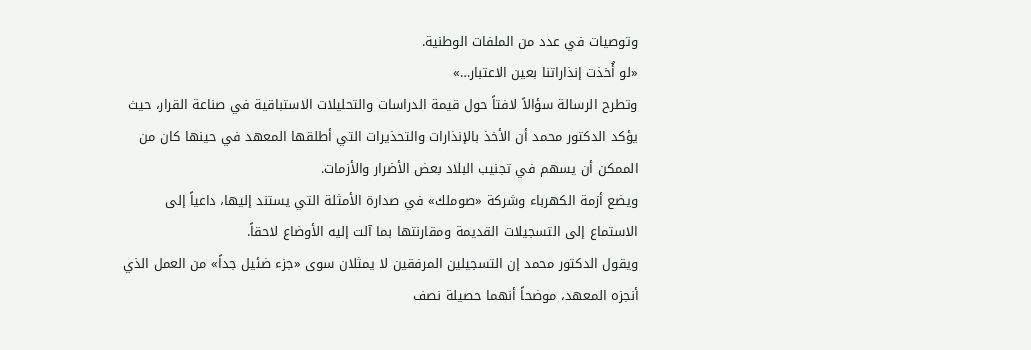وتوصيات في عدد من الملفات الوطنية.
«لو أُخذت إنذاراتنا بعين الاعتبار…»
وتطرح الرسالة سؤالاً لافتاً حول قيمة الدراسات والتحليلات الاستباقية في صناعة القرار، حيث يؤكد الدكتور محمد أن الأخذ بالإنذارات والتحذيرات التي أطلقها المعهد في حينها كان من الممكن أن يسهم في تجنيب البلاد بعض الأضرار والأزمات.
ويضع أزمة الكهرباء وشركة «صوملك» في صدارة الأمثلة التي يستند إليها، داعياً إلى الاستماع إلى التسجيلات القديمة ومقارنتها بما آلت إليه الأوضاع لاحقاً.
ويقول الدكتور محمد إن التسجيلين المرفقين لا يمثلان سوى «جزء ضئيل جداً» من العمل الذي أنجزه المعهد، موضحاً أنهما حصيلة نصف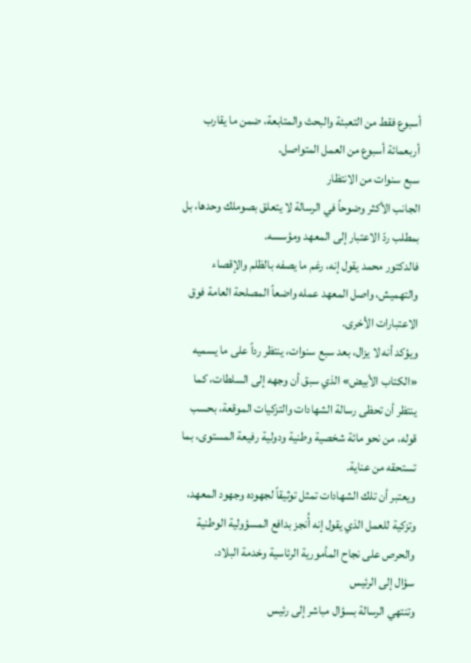أسبوع فقط من التعبئة والبحث والمتابعة، ضمن ما يقارب أربعمائة أسبوع من العمل المتواصل.
سبع سنوات من الانتظار
الجانب الأكثر وضوحاً في الرسالة لا يتعلق بصوملك وحدها، بل بمطلب ردّ الاعتبار إلى المعهد ومؤسسه.
فالدكتور محمد يقول إنه، رغم ما يصفه بالظلم والإقصاء والتهميش، واصل المعهد عمله واضعاً المصلحة العامة فوق الاعتبارات الأخرى.
ويؤكد أنه لا يزال، بعد سبع سنوات، ينتظر رداً على ما يسميه «الكتاب الأبيض» الذي سبق أن وجهه إلى السلطات، كما ينتظر أن تحظى رسالة الشهادات والتزكيات الموقعة، بحسب قوله، من نحو مائة شخصية وطنية ودولية رفيعة المستوى، بما تستحقه من عناية.
ويعتبر أن تلك الشهادات تمثل توثيقاً لجهوده وجهود المعهد، وتزكية للعمل الذي يقول إنه أُنجز بدافع المسؤولية الوطنية والحرص على نجاح المأمورية الرئاسية وخدمة البلاد.
سؤال إلى الرئيس
وتنتهي الرسالة بسؤال مباشر إلى رئيس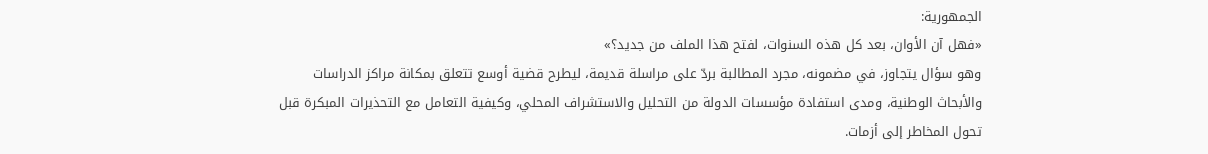الجمهورية:
«فهل آن الأوان، بعد كل هذه السنوات، لفتح هذا الملف من جديد؟»
وهو سؤال يتجاوز، في مضمونه، مجرد المطالبة بردّ على مراسلة قديمة، ليطرح قضية أوسع تتعلق بمكانة مراكز الدراسات والأبحاث الوطنية، ومدى استفادة مؤسسات الدولة من التحليل والاستشراف المحلي، وكيفية التعامل مع التحذيرات المبكرة قبل تحول المخاطر إلى أزمات.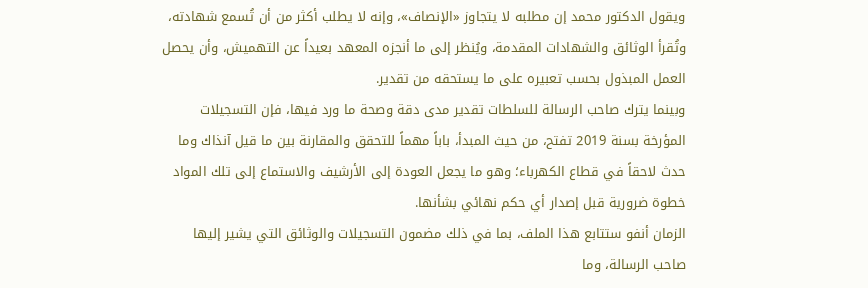ويقول الدكتور محمد إن مطلبه لا يتجاوز «الإنصاف»، وإنه لا يطلب أكثر من أن تُسمع شهادته، وتُقرأ الوثائق والشهادات المقدمة، ويُنظر إلى ما أنجزه المعهد بعيداً عن التهميش، وأن يحصل العمل المبذول بحسب تعبيره على ما يستحقه من تقدير.
وبينما يترك صاحب الرسالة للسلطات تقدير مدى دقة وصحة ما ورد فيها، فإن التسجيلات المؤرخة بسنة 2019 تفتح، من حيث المبدأ، باباً مهماً للتحقق والمقارنة بين ما قيل آنذاك وما حدث لاحقاً في قطاع الكهرباء؛ وهو ما يجعل العودة إلى الأرشيف والاستماع إلى تلك المواد خطوة ضرورية قبل إصدار أي حكم نهائي بشأنها.
الزمان أنفو ستتابع هذا الملف، بما في ذلك مضمون التسجيلات والوثائق التي يشير إليها صاحب الرسالة، وما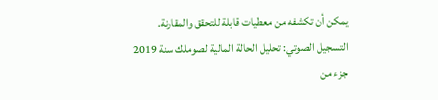يمكن أن تكشفه من معطيات قابلة للتحقق والمقارنة.
التسجيل الصوتي: تحليل الحالة المالية لصوملك سنة 2019
جزء من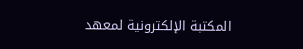المكتبة الإلكترونية لمعهد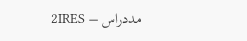مددراس – 2IRES